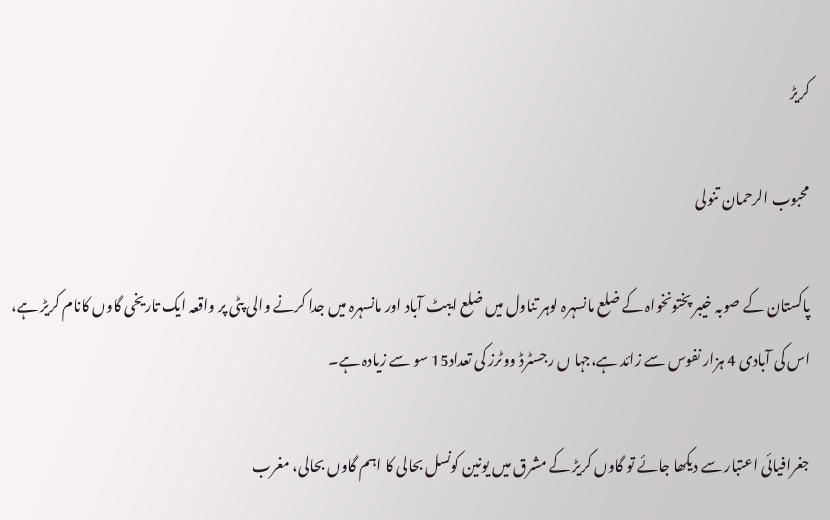کریڑ

محبوب الرحمان تنولی

پاکستان کے صوبہ خیبر پختونخواہ کے ضلع مانسہرہ لوہر تناول میں ضلع ایبٹ آباد اور مانسہرہ میں جدا کرنے والی پٹی پر واقعہ ایک تاریخی گاوں کانام کریڑ ہے، اس کی آبادی 4 ہزار نفوس سے زائد ہے،جہا ں رجسٹرڈ ووٹرز کی تعداد15 سو سے زیادہ ہے۔

جغرافیائی اعتبار سے دیکھا جائے تو گاوں کریڑ کے مشرق میں یونین کونسل بحالی کا اہم گاوں بحالی، مغرب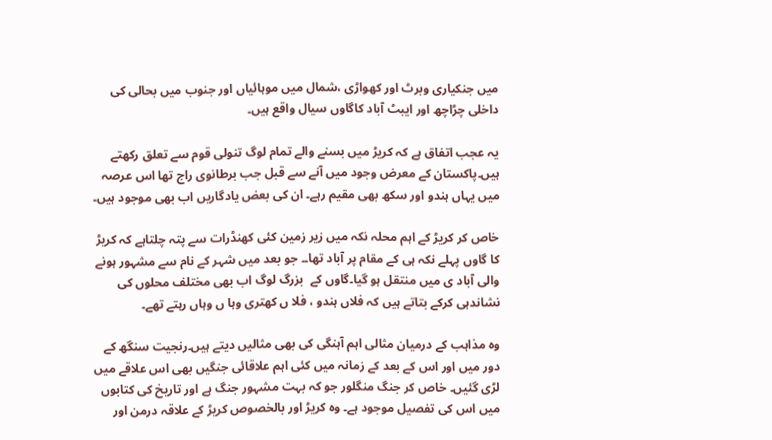میں جنکیاری وبرٹ اور کھواڑی ،شمال میں موہائیاں اور جنوب میں بحالی کی داخلی چڑاچھ اور ایبٹ آباد کاگاوں سیال واقع ہیں۔

یہ عجب اتفاق ہے کہ کریڑ میں بسنے والے تمام لوگ تنولی قوم سے تعلق رکھتے ہیں۔پاکستان کے معرض وجود میں آنے سے قبل جب برطانوی راج تھا اس عرصہ میں یہاں ہندو اور سکھ بھی مقیم رہے۔ ان کی بعض یادگاریں اب بھی موجود ہیں۔

خاص کر کریڑ کے اہم محلہ نکہ میں زیر زمین کئی کھنڈرات سے پتہ چلتاہے کہ کریڑ کا گاوں پہلے نکہ ہی کے مقام پر آباد تھا۔۔ جو بعد میں شہر کے نام سے مشہور ہونے والی آباد ی میں منتقل ہو گیا۔گاوں کے  بزرگ لوگ اب بھی مختلف محلوں کی نشاندہی کرکے بتاتے ہیں کہ فلاں ہندو ، فلا ں کھتری وہا ں وہاں رہتے تھے۔

وہ مذاہب کے درمیان مثالی اہم آہنگی کی بھی مثالیں دیتے ہیں۔رنجیت سنگھ کے دور میں اور اس کے بعد کے زمانہ میں کئی اہم علاقائی جنگیں بھی اس علاقے میں لڑی گئیں۔ خاص کر جنگ منگلور جو کہ بہت مشہور جنگ ہے اور تاریخ کی کتابوں میں اس کی تفصیل موجود ہے۔ وہ کریڑ اور بالخصوص کریڑ کے علاقہ درمن اور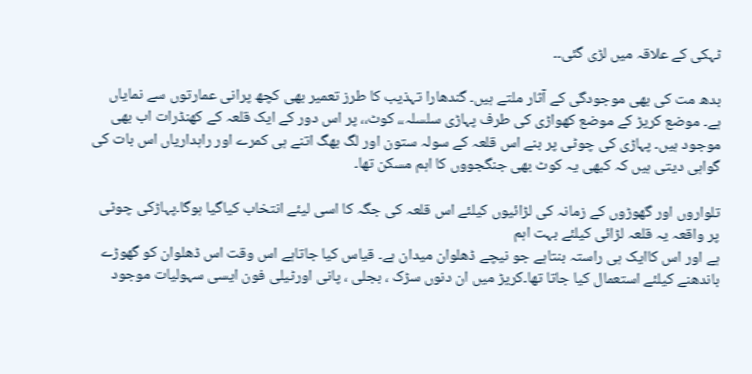ٹہکی کے علاقہ میں لڑی گئی۔۔

بدھ مت کی بھی موجودگی کے آثار ملتے ہیں۔ گندھارا تہذیب کا طرز تعمیر بھی کچھ پرانی عمارتوں سے نمایاں ہے۔ موضع کریڑ کے موضع کھواڑی کی طرف پہاڑی سلسلہ،، کوٹ،، پر اس دور کے ایک قلعہ کے کھنڈرات اب بھی موجود ہیں۔ پہاڑی کی چوٹی پر بنے اس قلعہ کے سولہ ستون اور لگ بھگ اتنے ہی کمرے اور راہداریاں اس بات کی گواہی دیتی ہیں کہ کبھی یہ کوٹ بھی جنگجووں کا اہم مسکن تھا۔

تلواروں اور گھوڑوں کے زمانہ کی لڑائیوں کیلئے اس قلعہ کی جگہ کا اسی لیئے انتخاب کیاگیا ہوگا۔پہاڑکی چوٹی پر واقعہ یہ قلعہ لڑائی کیلئے بہت اہم
ہے اور اس کاایک ہی راستہ بنتاہے جو نیچے ڈھلوان میدان ہے۔ قیاس کیا جاتاہے اس وقت اس ڈھلوان کو گھوڑے باندھنے کیلئے استعمال کیا جاتا تھا۔کریڑ میں ان دنوں سڑک ، بجلی ، پانی اورٹیلی فون ایسی سہولیات موجود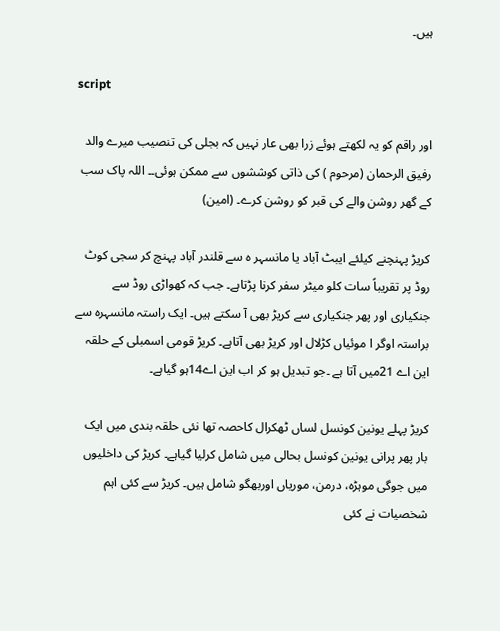ہیں۔

script

اور راقم کو یہ لکھتے ہوئے زرا بھی عار نہیں کہ بجلی کی تنصیب میرے والد رفیق الرحمان (مرحوم ) کی ذاتی کوششوں سے ممکن ہوئی۔۔ اللہ پاک سب کے گھر روشن والے کی قبر کو روشن کرے۔ (امین)

کریڑ پہنچنے کیلئے ایبٹ آباد یا مانسہر ہ سے قلندر آباد پہنچ کر سجی کوٹ روڈ پر تقریباً سات کلو میٹر سفر کرنا پڑتاہے۔ جب کہ کھواڑی روڈ سے جنکیاری اور پھر جنکیاری سے کریڑ بھی آ سکتے ہیں۔ ایک راستہ مانسہرہ سے براستہ اوگر ا موئیاں کڑلال اور کریڑ بھی آتاہے۔ کریڑ قومی اسمبلی کے حلقہ این اے 21میں آتا ہے ۔جو تبدیل ہو کر اب این اے14ہو گیاہے۔

کریڑ پہلے یونین کونسل لساں ٹھکرال کاحصہ تھا نئی حلقہ بندی میں ایک بار پھر پرانی یونین کونسل بحالی میں شامل کرلیا گیاہے۔ کریڑ کی داخلیوں میں جوگی موہڑہ، درمن، موریاں اوربھگو شامل ہیں۔ کریڑ سے کئی اہم شخصیات نے کئی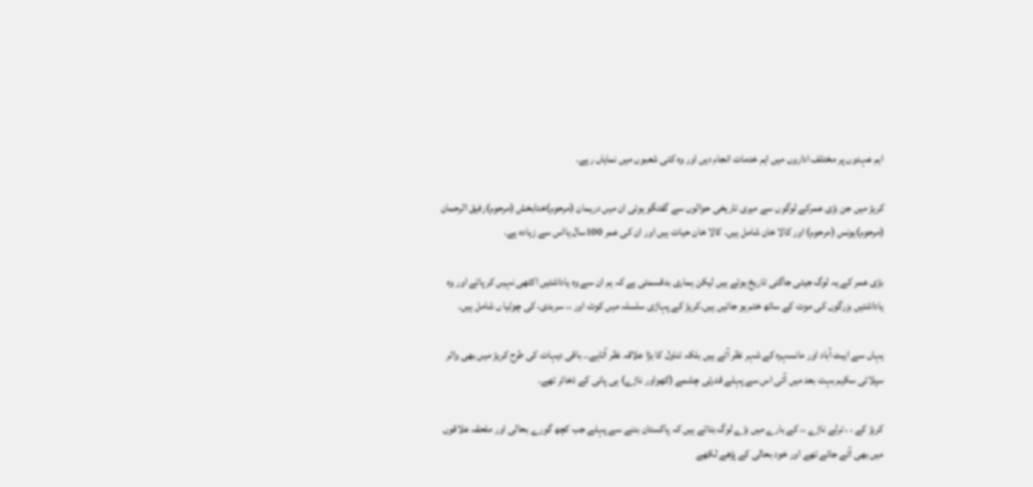اہم عہدوں پر مختلف اداروں میں اہم خدمات انجام دیں اور وہ کئی شعبوں میں نمایاں رہے۔

کریڑ میں جن بڑی عمرکے لوگوں سے میری تاریخی حوالوں سے گفتگو ہوئی ان میں دریمان (مرحوم)خدابخش (مرحوم)رفیق الرحمان (مرحوم)یونس (مرحوم) اور کالا خان شامل ہیں۔ کالا خان حیات ہیں اور ان کی عمر 100سال یااس سے زیادہ ہے۔

بڑی عمر کے یہ لوگ جیتی جاگتی تاریخ ہوتے ہیں لیکن ہماری بدقسمتی ہے کہ ہم ان سے وہ یاداشتیں اکٹھی نہیں کر پاتے اور وہ یاداشتیں بزرگوں کی موت کے ساتھ ختم ہو جاتیں ہیں۔کریڑ کے پہاڑی سلسلہ میں کوٹ اور ،، سربدی، کی چوٹیا ں شامل ہیں۔

یہاں سے ایبٹ آباد اور مانسہرہ کے شہر نظر آتے ہیں بلکہ تناول کا بڑا علاقہ نظر آتاہے۔۔ باقی دیہات کی طرح کریڑ میں بھی واٹر سپلائی سکیم بہت بعد میں آئی اس سے پہلے قدرتی چشمے (کھواور ناڑے) ہی پانی کے ذخائر تھے۔

کریڑ کے ، ، ترلے ناڑے ،، کے بارے میں بڑے لوگ بتاتے ہیں کہ پاکستان بننے سے پہلے جب کچھ گورے بحالی اور ملحقہ علاقوں میں بھی آتے جاتے تھے اور خود بحالی کے پڑھے لکھے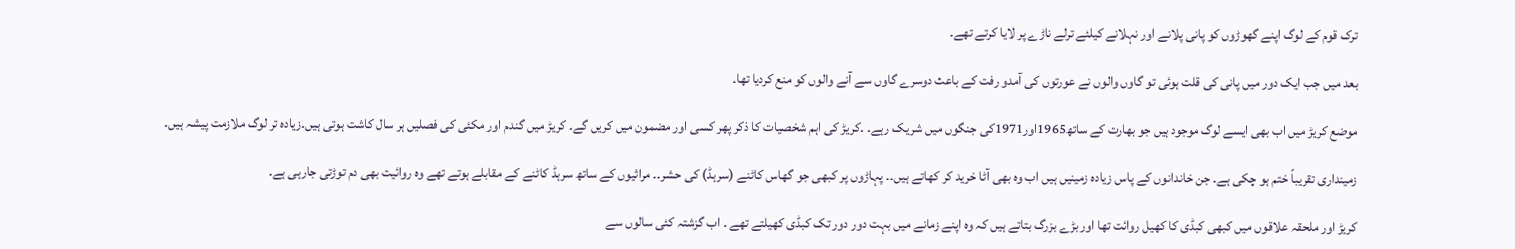ترک قوم کے لوگ اپنے گھوڑوں کو پانی پلانے اور نہلانے کیلئے ترلے ناڑے پر لایا کرتے تھے۔

بعد میں جب ایک دور میں پانی کی قلت ہوئی تو گاوں والوں نے عورتوں کی آمدو رفت کے باعث دوسرے گاوں سے آنے والوں کو منع کردیا تھا۔

موضع کریڑ میں اب بھی ایسے لوگ موجود ہیں جو بھارت کے ساتھ1965اور1971کی جنگوں میں شریک رہے۔ ۔کریڑ کی اہم شخصیات کا ذکر پھر کسی اور مضمون میں کریں گے۔ کریڑ میں گندم اور مکئی کی فصلیں ہر سال کاشت ہوتی ہیں۔زیادہ تر لوگ ملازمت پیشہ ہیں۔

زمینداری تقریباً ختم ہو چکی ہے۔ جن خاندانوں کے پاس زیادہ زمینیں ہیں اب وہ بھی آٹا خرید کر کھاتے ہیں۔۔ پہاڑوں پر کبھی جو گھاس کاٹنے (سرہڈ) کی حشر۔۔ مراثیوں کے ساتھ سرہڈ کاٹنے کے مقابلے ہوتے تھے وہ روائیت بھی دم توڑتی جارہی ہے۔

کریڑ اور ملحقہ علاقوں میں کبھی کبڈی کا کھیل روائت تھا اور بڑے بزرگ بتاتے ہیں کہ وہ اپنے زمانے میں بہت دور دور تک کبڈی کھیلتے تھے ۔ اب گزشتہ کئی سالوں سے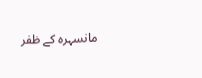مانسہرہ کے ظفر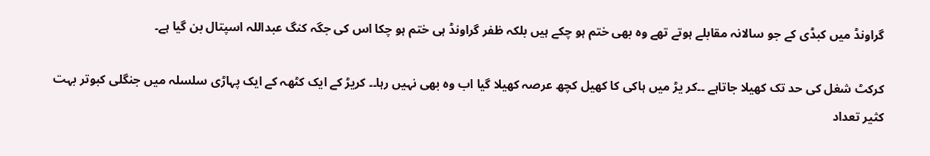گراونڈ میں کبڈی کے جو سالانہ مقابلے ہوتے تھے وہ بھی ختم ہو چکے ہیں بلکہ ظفر گراونڈ ہی ختم ہو چکا اس کی جگہ کنگ عبداللہ اسپتال بن گیا ہے۔

کرکٹ شغل کی حد تک کھیلا جاتاہے ۔۔کر یڑ میں ہاکی کا کھیل کچھ عرصہ کھیلا گیا اب وہ بھی نہیں رہا۔۔ کریڑ کے ایک کٹھہ کے ایک پہاڑی سلسلہ میں جنگلی کبوتر بہت کثیر تعداد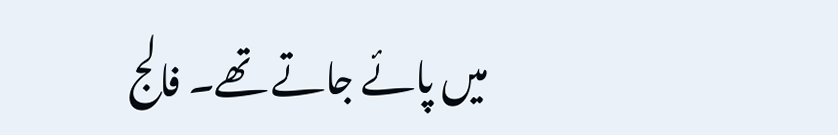میں پائے جاتے تھے۔ فالج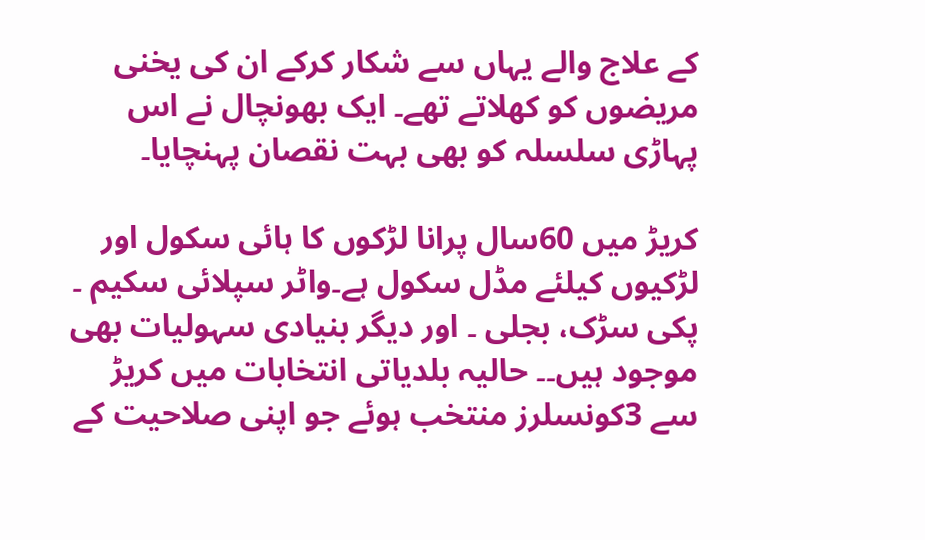کے علاج والے یہاں سے شکار کرکے ان کی یخنی مریضوں کو کھلاتے تھے۔ ایک بھونچال نے اس پہاڑی سلسلہ کو بھی بہت نقصان پہنچایا۔

کریڑ میں 60سال پرانا لڑکوں کا ہائی سکول اور لڑکیوں کیلئے مڈل سکول ہے۔واٹر سپلائی سکیم ۔ پکی سڑک، بجلی ۔ اور دیگر بنیادی سہولیات بھی موجود ہیں۔۔ حالیہ بلدیاتی انتخابات میں کریڑ سے 3کونسلرز منتخب ہوئے جو اپنی صلاحیت کے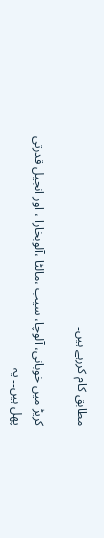مطابق کام کررہے ہیں۔

کریڑ میں خوبانی، آلوچا، سیب ،مالٹا ،آلوبخارا ، اور انجیل قدرتی پھل ہیں۔۔ یہ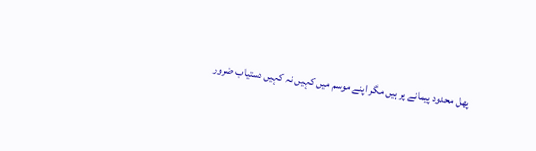پھل محدود پیمانے پر ہیں مگر اپنے موسم میں کہیں نہ کہیں دستیاب ضرور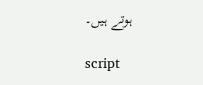ہوتے ہیں۔

script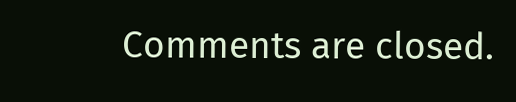Comments are closed.